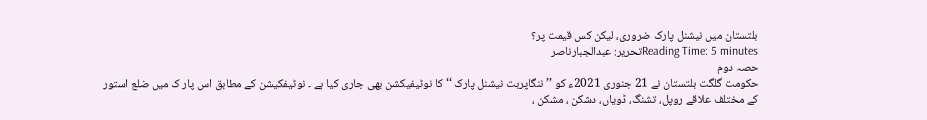بلتستان میں نیشنل پارک ضروری، لیکن کس قیمت پر؟
Reading Time: 5 minutesتحریر: عبدالجبارناصر
حصہ دوم
حکومت گلگت بلتستان نے 21 جنوری 2021ء کو ’’ننگاپربت نیشنل پارک ‘‘ کا نوٹیفیکشن بھی جاری کیا ہے ۔ نوٹیفکیشن کے مطابق اس پار ک میں ضلع استور کے مختلف علاقے روپل، تشنگ، ڈویاں، دشکن ، مشکن ،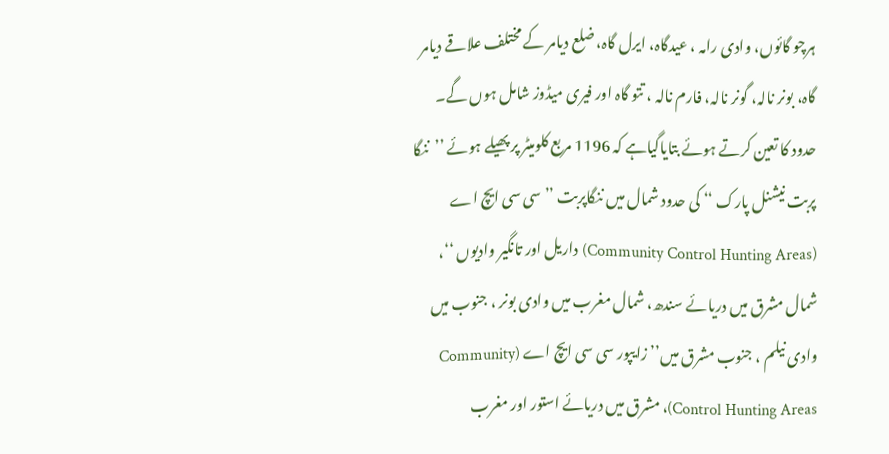ہرچو گائوں، وادی رامہ ، عیدگاہ، ایرل گاہ، ضلع دیامر کے مختلف علاقے دیامر گاہ، بونر نالہ، گونر نالہ، فارم نالہ ، تتو گاہ اور فیری میڈوز شامل ہوں گے۔ حدود کا تعین کرتے ہوئے بتایاگیاہے کہ 1196 مربع کلومیٹر پر پھیلے ہوئے ’’ننگا پربت نیشنل پارک ‘‘ کی حدود شمال میں ننگاپربت ’’سی سی ایچ اے (Community Control Hunting Areas) داریل اور تانگیر وادیوں ‘‘، شمال مشرق میں دریائے سندھ، شمال مغرب میں وادی بونر ، جنوب میں وادی نیلم ، جنوب مشرق میں’’ زایپور سی سی ایچ اے (Community Control Hunting Areas)، مشرق میں دریائے استور اور مغرب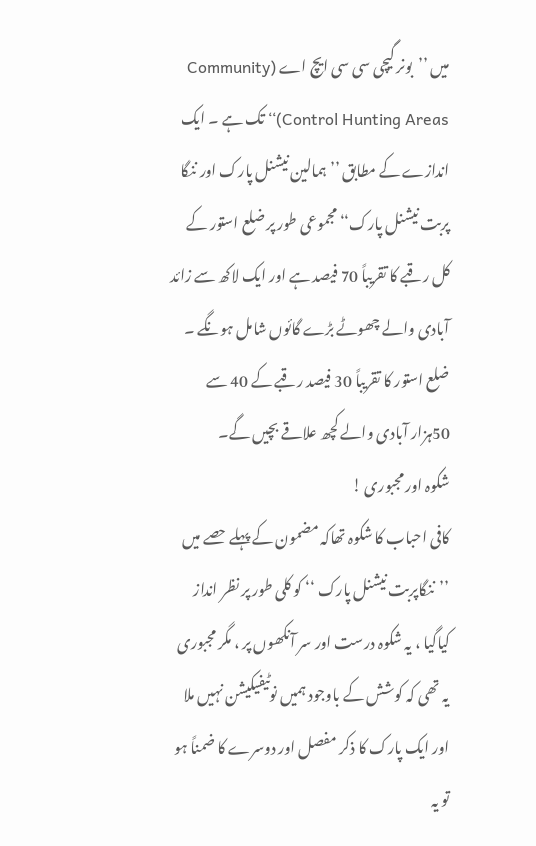میں ’’بونر گیچی سی سی ایچ اے (Community Control Hunting Areas)‘‘ تک ہے ۔ ایک اندازے کے مطابق ’’ہمالین نیشنل پارک اور ننگا پربت نیشنل پارک‘‘ مجموعی طور پر ضلع استور کے کل رقبے کا تقریباً 70 فیصد ہے اور ایک لاکھ سے زائد آبادی والے چھوٹے بڑے گائوں شامل ہونگے ۔ ضلع استور کا تقریباً 30 فیصد رقبے کے 40 سے 50ہزار آبادی والے کچھ علاقے بچیں گے۔
شکوہ اور مجبوری !
کافی احباب کا شکوہ تھاکہ مضمون کے پہلے حصے میں ’’ننگاپربت نیشنل پارک ‘‘ کو کلی طور پر نظر انداز کیاگیا ، یہ شکوہ درست اور سر آنکھوں پر ، مگر مجبوری یہ تھی کہ کوشش کے باوجود ہمیں نوٹیفیکیشن نہیں ملا اور ایک پارک کا ذکر مفصل اور دوسرے کا ضمناً ہو تو یہ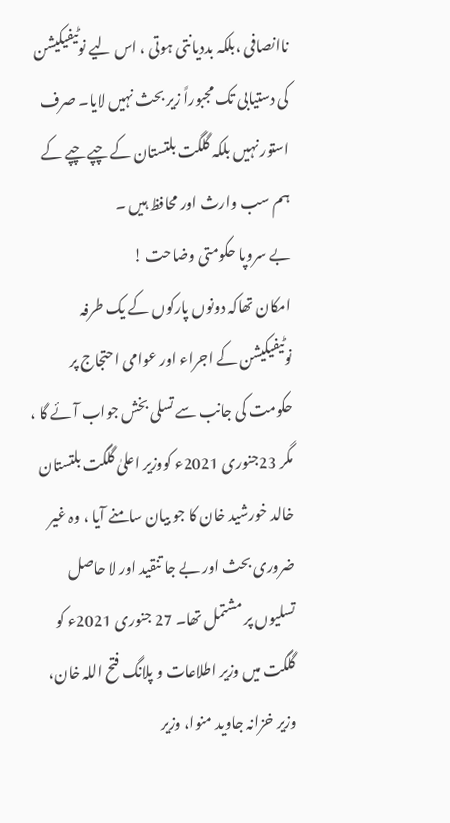ناانصافی ،بلکہ بددیانتی ہوتی ، اس لیے نوٹیفیکیشن کی دستیابی تک مجبوراً زیر بحث نہیں لایا۔ صرف استور نہیں بلکہ گلگت بلتستان کے چپے چپے کے ہم سب وارث اور محافظ ہیں ۔
بے سروپا حکومتی وضاحت !
امکان تھاکہ دونوں پارکوں کے یک طرفہ نوٹیفیکیشن کے اجراء اور عوامی احتجاج پر حکومت کی جانب سے تسلی بخش جواب آئے گا ، مگر 23جنوری 2021ء کووزیر اعلیٰ گلگت بلتستان خالد خورشید خان کا جو بیان سامنے آیا ، وہ غیر ضروری بحث اور بے جا تنقید اور لا حاصل تسلیوں پر مشتمل تھا۔ 27 جنوری 2021ء کو گلگت میں وزیر اطلاعات و پلانگ فتح اللہ خان، وزیر خزانہ جاوید منوا، وزیر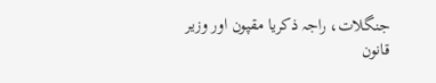جنگلات، راجہ ذکریا مقپون اور وزیر قانون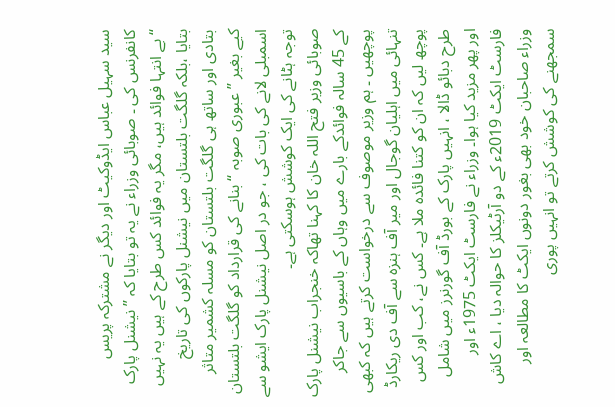سید سہیل عباس ایڈوکیٹ اور دیگر نے مشترکہ پریس کانفرنس کی ۔ صوبائی وزراء نے یہ تو بتایا کہ ’’نیشنل پارک ‘‘بے انتہا فوائد ہیں، مگر یہ فوائد کس طرح کے ہیں یہ نہیں بتایا ،بلکہ گلگت بلتستان میں نیشنل پارکوں کی تاریخ بتادی اور ساتھ ہی گلگت بلتستان کو مسلہ کشمیر متاثر کیے بغیر ’’عبوری صوبہ ‘‘بنانے کی قرارداد کو گلگت بلتستان اسمبلی لانے کی بات کی ، جو در اصل نیشنل پارک ایشو سے توجہ ہٹانے کی ایک کوشش ہوسکتی ہے۔
صوبائی وزیر فتح اللہ خان کا کہنا تھاکہ خنجراب نیشنل پارک کے 45 سالہ فوائدکے بارے میں وہاں کے باسیوں سے جاکر پوچھیں ۔ ہم وزیر موصوف سے درخواست کرتے ہیں کہ کبھی تنہائی میں اہلیان گوجال اور میر آف ہنزہ سے آف دی ریکارڈ پوچھ لیں کہ ان کو کتنا فائدہ ملا ہے۔ کس نے، کب اور کس طرح دبائو ڈالا ، انہیں پارک کے بورڈ آف گورنرز میں شامل اور پھر مزید کیا ہوا۔ وزراء نے فارسٹ ایکٹ 1975ء اور فارسٹ ایکٹ 2019ء کے دو آرٹیکلز کا حوالہ دیا ، اے کاش وزراء صاحبان خود بھی بغور دونوں ایکٹ کا مطالعہ اور سمجھنے کی کوشش کرتے تو انہیں پوری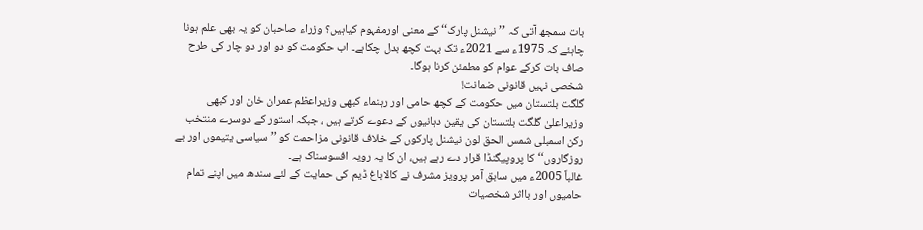بات سمجھ آتی کہ ’’نیشنل پارک‘‘ کے معنی اورمفہوم کیاہیں؟ وزراء صاحبان کو یہ بھی علم ہونا چاہئے کہ 1975ء سے 2021ء تک بہت کچھ بدل چکاہے۔ اب حکومت کو دو اور دو چار کی طرح صاف بات کرکے عوام کو مطمئن کرنا ہوگا۔
شخصی نہیں قانونی ضمانت!
گلگت بلتستان میں حکومت کے کچھ حامی اور رہنماء کبھی وزیراعظم عمران خان اور کبھی وزیراعلیٰ گلگت بلتستان کی یقین دہانیوں کے دعوے کرتے ہیں ، جبکہ استور کے دوسرے منتخب رکن اسمبلی شمس الحق لون نیشنل پارکوں کے خلاف قانونی مزاحمت کو ’’سیاسی یتیموں اور بے روزگاروں‘‘ کا پروپیگنڈا قرار دے رہے ہیں، ان کا یہ رویہ افسوسناک ہے۔
غالباً 2005ء میں سابق آمر پرویز مشرف نے کالاباغ ڈیم کی حمایت کے لئے سندھ میں اپنے تمام حامیوں اور بااثر شخصیات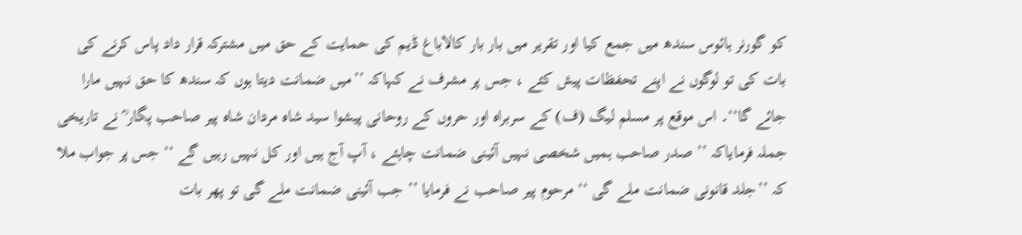کو گورنر ہائوس سندھ میں جمع کیا اور تقریر میں بار بار کالاباغ ڈیم کی حمایت کے حق میں مشترکہ قرار داد پاس کرنے کی بات کی تو لوگوں نے اپنے تحفظات پیش کئے ، جس پر مشرف نے کہاکہ ’’میں ضمانت دیتا ہوں کہ سندھ کا حق نہیں مارا جائے گا‘‘۔ اس موقع پر مسلم لیگ (ف) کے سربراہ اور حروں کے روحانی پیشوا سید شاہ مردان شاہ پیر صاحب پگار ؒ نے تاریخی جملہ فرمایاکہ ’’ صدر صاحب ہمیں شخصی نہیں آئینی ضمانت چاہئے ، آپ آج ہیں اور کل نہیں رہیں گے ‘‘ جس پر جواب ملا کہ ’’جلد قانونی ضمانت ملے گی ‘‘ مرحوم پیر صاحب نے فرمایا ’’ جب آئینی ضمانت ملے گی تو پھر بات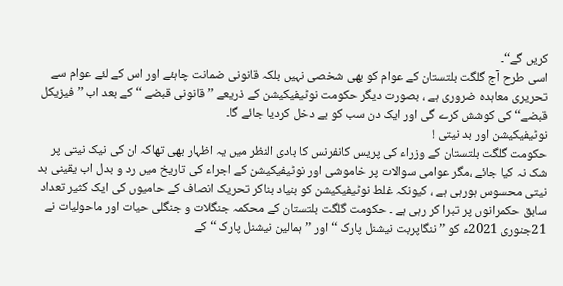کریں گے‘‘۔
اسی طرح آج گلگت بلتستان کے عوام کو بھی شخصی نہیں بلکہ قانونی ضمانت چاہئے اور اس کے لئے عوام سے تحریری معاہدہ ضروری ہے ، بصورت دیگر حکومت نوٹیفیکیشن کے ذریعے ’’قانونی قبضے ‘‘کے بعد اب ’’فیزیکل قبضے‘‘ کی کوشش کرے گی اور ایک دن سب کو بے دخل کردیا جائے گا۔
نوٹیفیکیشن اور بد نیتی !
حکومت گلگت بلتستان کے وزراء کی پریس کانفرنس کا بادی النظر میں یہ اظہار بھی تھاکہ ان کی نیک نیتی پر شک نہ کیا جائے ،مگر عوامی سوالات پر خاموشی اور نوٹیفیکیشن کے اجراء کی تاریخ میں رد و بدل اب یقینی بد نیتی محسوس ہورہی ہے ، کیونکہ غلط نوٹیفیکیشن کو بنیاد بناکر تحریک انصاف کے حامیوں کی ایک کثیر تعداد سابق حکمرانوں پر تبرا کر رہی ہے ۔ حکومت گلگت بلتستان کے محکمہ جنگلات و جنگلی حیات اور ماحولیات نے 21جنوری 2021ء کو ’’ننگاپربت نیشنل پارک ‘‘ اور ’’ ہمالین نیشنل پارک ‘‘ کے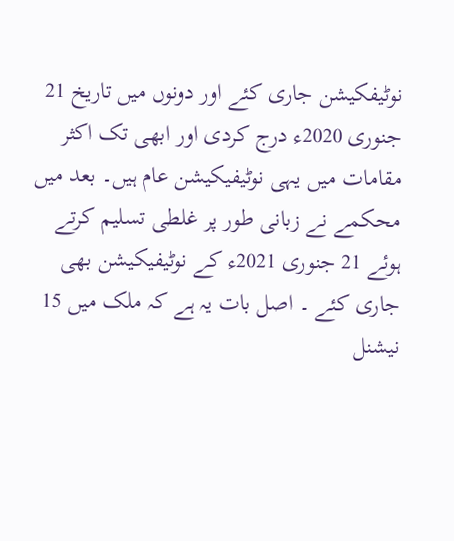نوٹیفکیشن جاری کئے اور دونوں میں تاریخ 21 جنوری 2020ء درج کردی اور ابھی تک اکثر مقامات میں یہی نوٹیفیکیشن عام ہیں۔ بعد میں محکمے نے زبانی طور پر غلطی تسلیم کرتے ہوئے 21 جنوری 2021ء کے نوٹیفیکیشن بھی جاری کئے ۔ اصل بات یہ ہے کہ ملک میں 15 نیشنل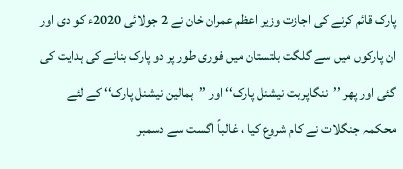پارک قائم کرنے کی اجازت وزیر اعظم عمران خان نے 2 جولائی 2020ء کو دی اور ان پارکوں میں سے گلگت بلتستان میں فوری طور پر دو پارک بنانے کی ہدایت کی گئی اور پھر ’’ننگاپربت نیشنل پارک‘‘ اور ’’ہمالین نیشنل پارک‘‘ کے لئے محکمہ جنگلات نے کام شروع کیا ، غالباً اگست سے دسمبر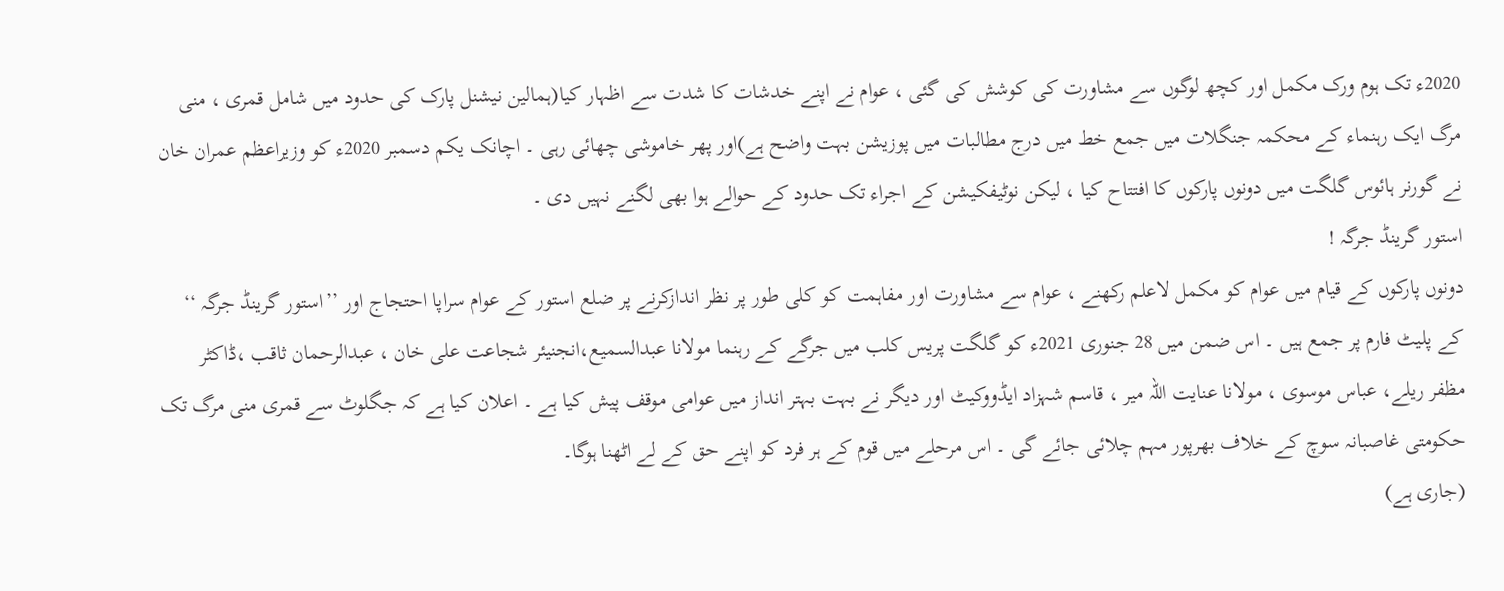2020ء تک ہوم ورک مکمل اور کچھ لوگوں سے مشاورت کی کوشش کی گئی ، عوام نے اپنے خدشات کا شدت سے اظہار کیا(ہمالین نیشنل پارک کی حدود میں شامل قمری ، منی مرگ ایک رہنماء کے محکمہ جنگلات میں جمع خط میں درج مطالبات میں پوزیشن بہت واضح ہے)اور پھر خاموشی چھائی رہی ۔ اچانک یکم دسمبر 2020ء کو وزیراعظم عمران خان نے گورنر ہائوس گلگت میں دونوں پارکوں کا افتتاح کیا ، لیکن نوٹیفکیشن کے اجراء تک حدود کے حوالے ہوا بھی لگنے نہیں دی ۔
استور گرینڈ جرگہ !
دونوں پارکوں کے قیام میں عوام کو مکمل لاعلم رکھنے ، عوام سے مشاورت اور مفاہمت کو کلی طور پر نظر اندازکرنے پر ضلع استور کے عوام سراپا احتجاج اور ’’استور گرینڈ جرگہ ‘‘ کے پلیٹ فارم پر جمع ہیں ۔ اس ضمن میں 28 جنوری 2021ء کو گلگت پریس کلب میں جرگے کے رہنما مولانا عبدالسمیع،انجنیئر شجاعت علی خان ، عبدالرحمان ثاقب ،ڈاکٹر مظفر ریلے، عباس موسوی ، مولانا عنایت اللہ میر ، قاسم شہزاد ایڈووکیٹ اور دیگر نے بہت بہتر انداز میں عوامی موقف پیش کیا ہے ۔ اعلان کیا ہے کہ جگلوٹ سے قمری منی مرگ تک حکومتی غاصبانہ سوچ کے خلاف بھرپور مہم چلائی جائے گی ۔ اس مرحلے میں قوم کے ہر فرد کو اپنے حق کے لے اٹھنا ہوگا۔
(جاری ہے)